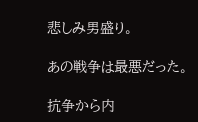悲しみ男盛り。

あの戦争は最悪だった。

抗争から内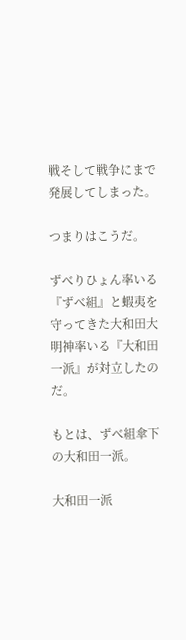戦そして戦争にまで発展してしまった。

つまりはこうだ。

ずべりひょん率いる『ずべ組』と蝦夷を守ってきた大和田大明神率いる『大和田一派』が対立したのだ。

もとは、ずべ組傘下の大和田一派。

大和田一派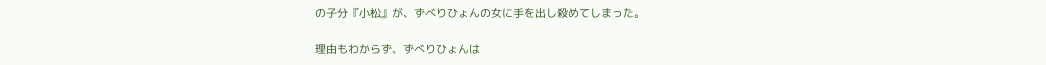の子分『小松』が、ずべりひょんの女に手を出し殺めてしまった。

理由もわからず、ずべりひょんは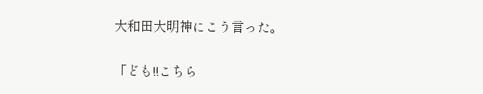大和田大明神にこう言った。

「ども!!こちら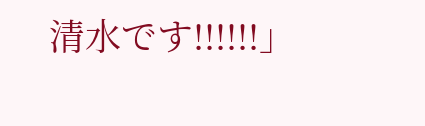清水です!!!!!!」